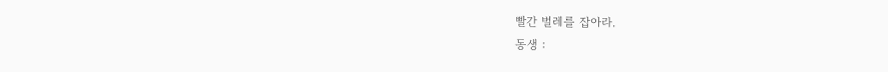빨간 벌레를 잡아라.
동생 :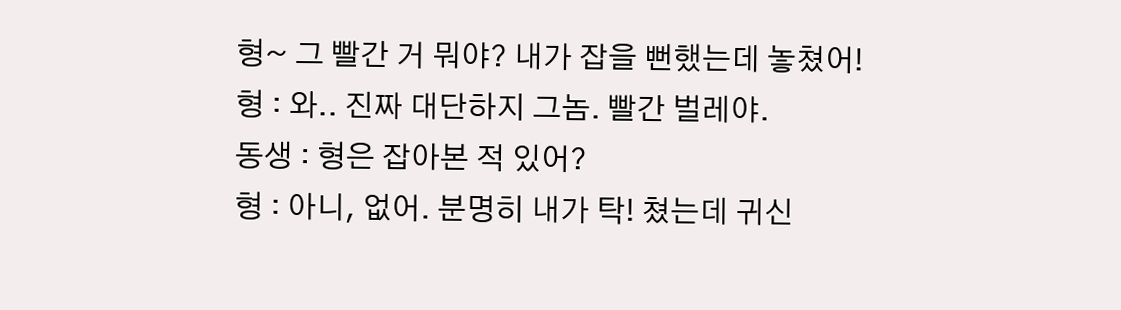형~ 그 빨간 거 뭐야? 내가 잡을 뻔했는데 놓쳤어!
형 : 와.. 진짜 대단하지 그놈. 빨간 벌레야.
동생 : 형은 잡아본 적 있어?
형 : 아니, 없어. 분명히 내가 탁! 쳤는데 귀신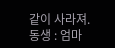같이 사라져.
동생 : 엄마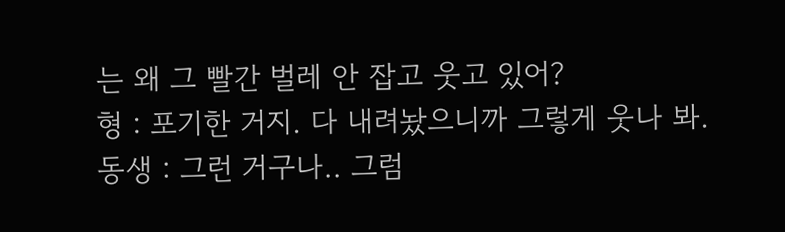는 왜 그 빨간 벌레 안 잡고 웃고 있어?
형 : 포기한 거지. 다 내려놨으니까 그렇게 웃나 봐.
동생 : 그런 거구나.. 그럼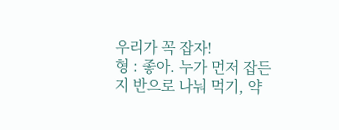우리가 꼭 잡자!
형 : 좋아. 누가 먼저 잡든지 반으로 나눠 먹기, 약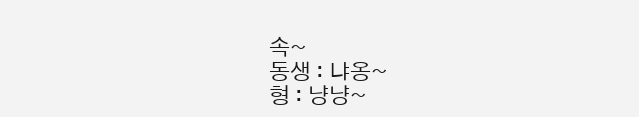속~
동생 : 냐옹~
형 : 냥냥~